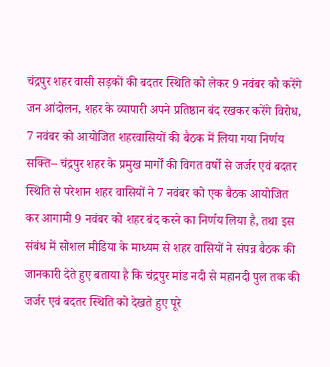चंद्रपुर शहर वासी सड़कों की बदतर स्थिति को लेकर 9 नवंबर को करेंगे जन आंदोलन, शहर के व्यापारी अपने प्रतिष्ठान बंद रखकर करेंगे विरोध, 7 नवंबर को आयोजित शहरवासियों की बैठक में लिया गया निर्णय
सक्ति– चंद्रपुर शहर के प्रमुख मार्गों की विगत वर्षो से जर्जर एवं बदतर स्थिति से परेशान शहर वासियों ने 7 नवंबर को एक बैठक आयोजित कर आगामी 9 नवंबर को शहर बंद करने का निर्णय लिया है, तथा इस संबंध में सोशल मीडिया के माध्यम से शहर वासियों ने संपन्न बैठक की जानकारी देते हुए बताया है कि चंद्रपुर मांड नदी से महानदी पुल तक की जर्जर एवं बदतर स्थिति को देखते हुए पूरे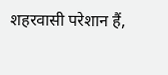शहरवासी परेशान हैं,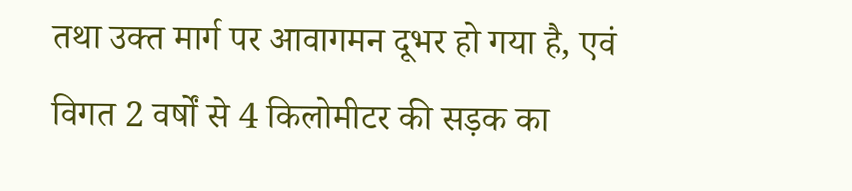तथा उक्त मार्ग पर आवागमन दूभर हो गया है, एवं विगत 2 वर्षों से 4 किलोमीटर की सड़क का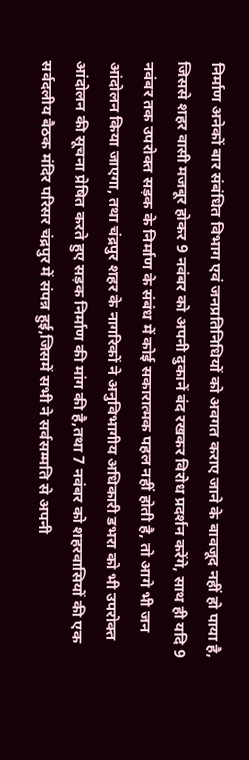निर्माण अनेकों बार संबंधित विभाग एवं जनप्रतिनिधियों को अवगत कराए जाने के बावजूद नहीं हो पाया है, जिससे शहर वासी मजबूर होकर 9 नवंबर को अपनी दुकानें बंद रखकर विरोध प्रदर्शन करेंगे, साथ ही यदि 9 नवंबर तक उपरोक्त सड़क के निर्माण के संबंध में कोई सकारात्मक पहल नहीं होती है, तो आगे भी जन आंदोलन किया जाएगा, तथा चंद्रपुर शहर के नागरिकों ने अनुविभागीय अधिकारी डभरा को भी उपरोक्त आंदोलन की सूचना प्रेषित करते हुए सड़क निर्माण की मांग की है,तथा 7 नवंबर को शहरवासियों की एक सर्वदलीय बैठक मंदिर परिसर चंद्रपुर में संपन्न हुई,जिसमें सभी ने सर्वसम्मति से अपनी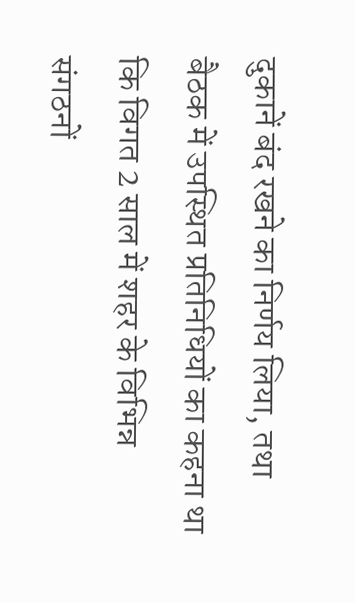दुकानें बंद रखने का निर्णय लिया, तथा बैठक में उपस्थित प्रतिनिधियों का कहना था कि विगत 2 साल में शहर के विभिन्न संगठनों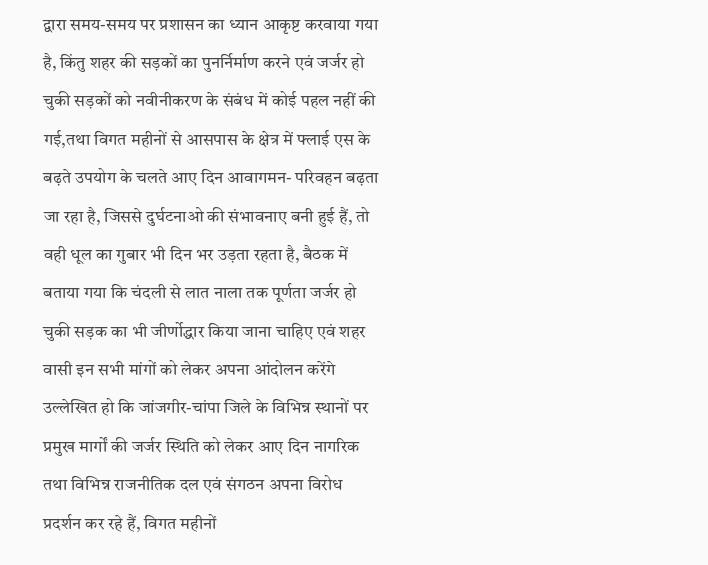द्वारा समय-समय पर प्रशासन का ध्यान आकृष्ट करवाया गया है, किंतु शहर की सड़कों का पुनर्निर्माण करने एवं जर्जर हो चुकी सड़कों को नवीनीकरण के संबंध में कोई पहल नहीं की गई,तथा विगत महीनों से आसपास के क्षेत्र में फ्लाई एस के बढ़ते उपयोग के चलते आए दिन आवागमन- परिवहन बढ़ता जा रहा है, जिससे दुर्घटनाओ की संभावनाए बनी हुई हैं, तो वही धूल का गुबार भी दिन भर उड़ता रहता है, बैठक में बताया गया कि चंदली से लात नाला तक पूर्णता जर्जर हो चुकी सड़क का भी जीर्णोद्धार किया जाना चाहिए एवं शहर वासी इन सभी मांगों को लेकर अपना आंदोलन करेंगे
उल्लेखित हो कि जांजगीर-चांपा जिले के विभिन्न स्थानों पर प्रमुख मार्गों की जर्जर स्थिति को लेकर आए दिन नागरिक तथा विभिन्न राजनीतिक दल एवं संगठन अपना विरोध प्रदर्शन कर रहे हैं, विगत महीनों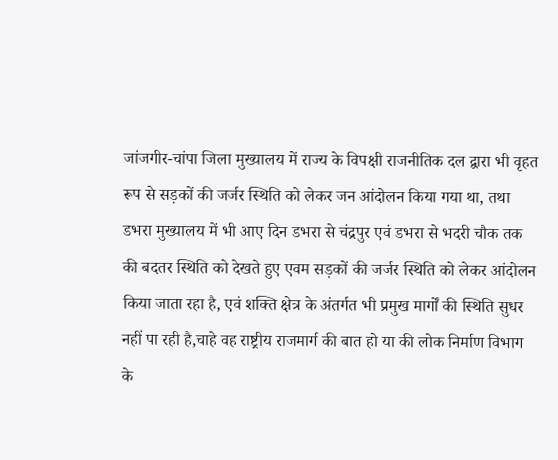जांजगीर-चांपा जिला मुख्यालय में राज्य के विपक्षी राजनीतिक दल द्वारा भी वृहत रूप से सड़कों की जर्जर स्थिति को लेकर जन आंदोलन किया गया था, तथा डभरा मुख्यालय में भी आए दिन डभरा से चंद्रपुर एवं डभरा से भदरी चौक तक की बदतर स्थिति को देखते हुए एवम सड़कों की जर्जर स्थिति को लेकर आंदोलन किया जाता रहा है, एवं शक्ति क्षेत्र के अंतर्गत भी प्रमुख मार्गों की स्थिति सुधर नहीं पा रही है,चाहे वह राष्ट्रीय राजमार्ग की बात हो या की लोक निर्माण विभाग के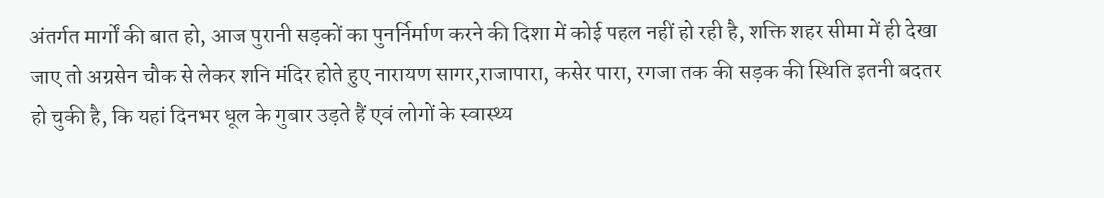अंतर्गत मार्गों की बात हो, आज पुरानी सड़कों का पुनर्निर्माण करने की दिशा में कोई पहल नहीं हो रही है, शक्ति शहर सीमा में ही देखा जाए तो अग्रसेन चौक से लेकर शनि मंदिर होते हुए नारायण सागर,राजापारा, कसेर पारा, रगजा तक की सड़क की स्थिति इतनी बदतर हो चुकी है, कि यहां दिनभर धूल के गुबार उड़ते हैं एवं लोगों के स्वास्थ्य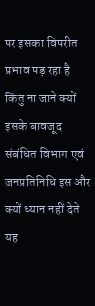पर इसका विपरीत प्रभाव पड़ रहा है किंतु ना जाने क्यों इसके बावजूद संबंधित विभाग एवं जनप्रतिनिधि इस और क्यों ध्यान नहीं देते यह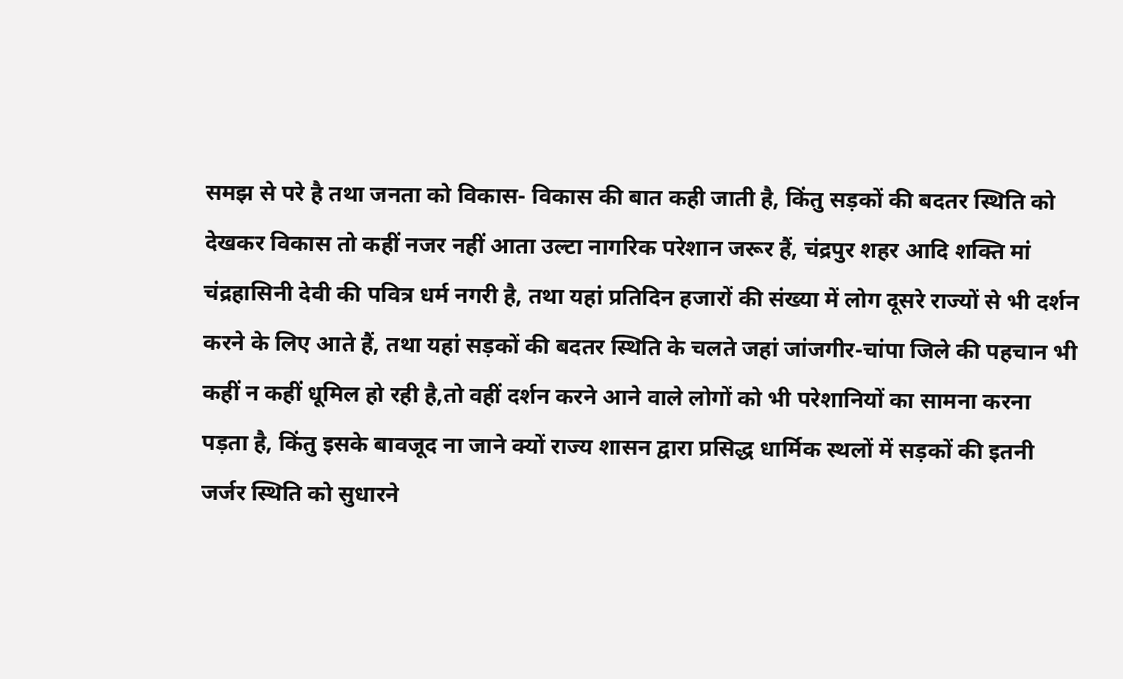समझ से परे है तथा जनता को विकास- विकास की बात कही जाती है, किंतु सड़कों की बदतर स्थिति को देखकर विकास तो कहीं नजर नहीं आता उल्टा नागरिक परेशान जरूर हैं, चंद्रपुर शहर आदि शक्ति मां चंद्रहासिनी देवी की पवित्र धर्म नगरी है, तथा यहां प्रतिदिन हजारों की संख्या में लोग दूसरे राज्यों से भी दर्शन करने के लिए आते हैं, तथा यहां सड़कों की बदतर स्थिति के चलते जहां जांजगीर-चांपा जिले की पहचान भी कहीं न कहीं धूमिल हो रही है,तो वहीं दर्शन करने आने वाले लोगों को भी परेशानियों का सामना करना पड़ता है, किंतु इसके बावजूद ना जाने क्यों राज्य शासन द्वारा प्रसिद्ध धार्मिक स्थलों में सड़कों की इतनी जर्जर स्थिति को सुधारने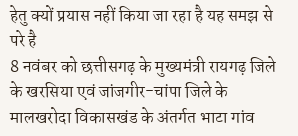हेतु क्यों प्रयास नहीं किया जा रहा है यह समझ से परे है
8 नवंबर को छत्तीसगढ़ के मुख्यमंत्री रायगढ़ जिले के खरसिया एवं जांजगीर-चांपा जिले के मालखरोदा विकासखंड के अंतर्गत भाटा गांव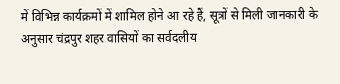में विभिन्न कार्यक्रमों में शामिल होने आ रहे हैं, सूत्रों से मिली जानकारी के अनुसार चंद्रपुर शहर वासियों का सर्वदलीय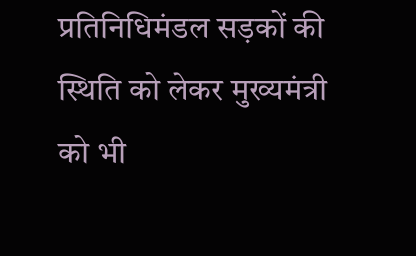प्रतिनिधिमंडल सड़कों की स्थिति को लेकर मुख्यमंत्री को भी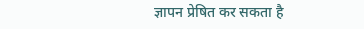ज्ञापन प्रेषित कर सकता है